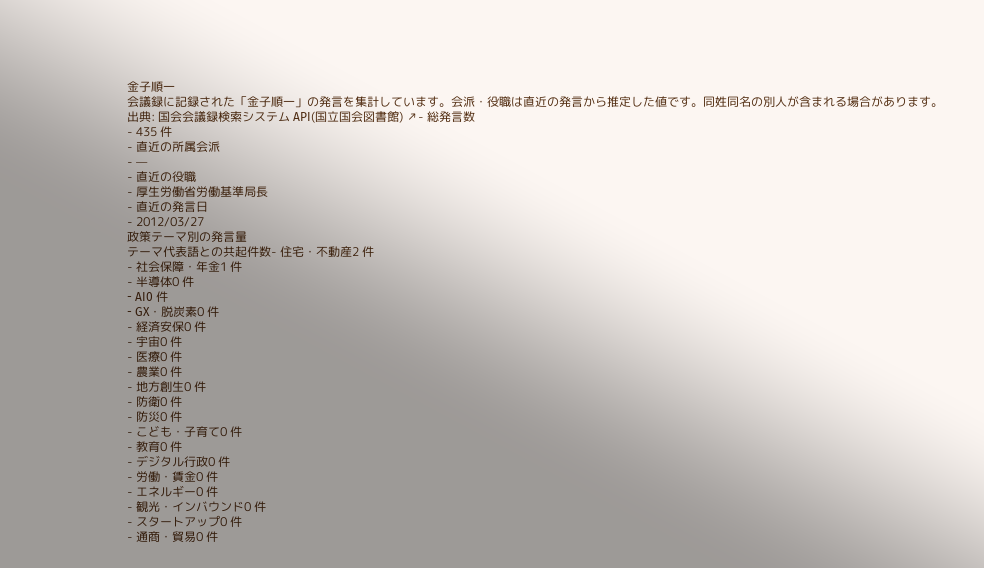金子順一
会議録に記録された「金子順一」の発言を集計しています。会派・役職は直近の発言から推定した値です。同姓同名の別人が含まれる場合があります。
出典: 国会会議録検索システム API(国立国会図書館) ↗- 総発言数
- 435 件
- 直近の所属会派
- —
- 直近の役職
- 厚生労働省労働基準局長
- 直近の発言日
- 2012/03/27
政策テーマ別の発言量
テーマ代表語との共起件数- 住宅・不動産2 件
- 社会保障・年金1 件
- 半導体0 件
- AI0 件
- GX・脱炭素0 件
- 経済安保0 件
- 宇宙0 件
- 医療0 件
- 農業0 件
- 地方創生0 件
- 防衛0 件
- 防災0 件
- こども・子育て0 件
- 教育0 件
- デジタル行政0 件
- 労働・賃金0 件
- エネルギー0 件
- 観光・インバウンド0 件
- スタートアップ0 件
- 通商・貿易0 件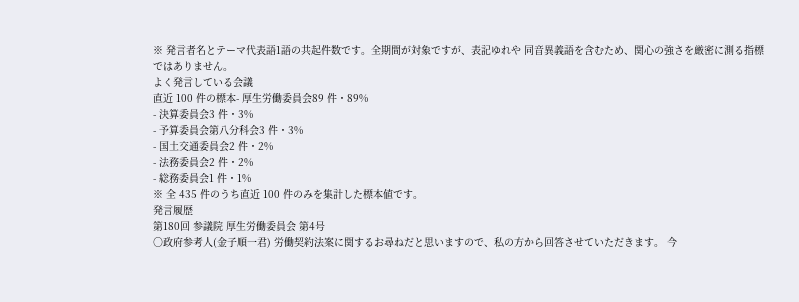※ 発言者名とテーマ代表語1語の共起件数です。全期間が対象ですが、表記ゆれや 同音異義語を含むため、関心の強さを厳密に測る指標ではありません。
よく発言している会議
直近 100 件の標本- 厚生労働委員会89 件・89%
- 決算委員会3 件・3%
- 予算委員会第八分科会3 件・3%
- 国土交通委員会2 件・2%
- 法務委員会2 件・2%
- 総務委員会1 件・1%
※ 全 435 件のうち直近 100 件のみを集計した標本値です。
発言履歴
第180回 参議院 厚生労働委員会 第4号
○政府参考人(金子順一君) 労働契約法案に関するお尋ねだと思いますので、私の方から回答させていただきます。 今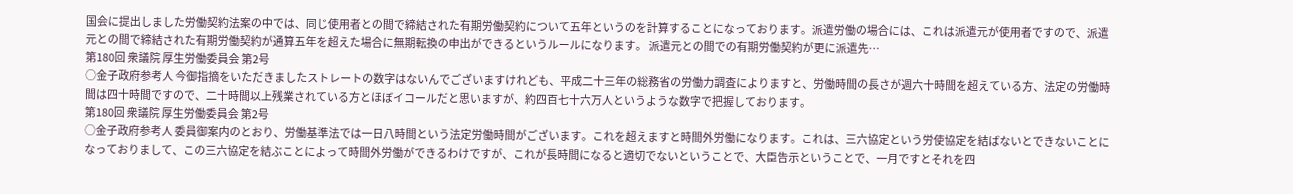国会に提出しました労働契約法案の中では、同じ使用者との間で締結された有期労働契約について五年というのを計算することになっております。派遣労働の場合には、これは派遣元が使用者ですので、派遣元との間で締結された有期労働契約が通算五年を超えた場合に無期転換の申出ができるというルールになります。 派遣元との間での有期労働契約が更に派遣先…
第180回 衆議院 厚生労働委員会 第2号
○金子政府参考人 今御指摘をいただきましたストレートの数字はないんでございますけれども、平成二十三年の総務省の労働力調査によりますと、労働時間の長さが週六十時間を超えている方、法定の労働時間は四十時間ですので、二十時間以上残業されている方とほぼイコールだと思いますが、約四百七十六万人というような数字で把握しております。
第180回 衆議院 厚生労働委員会 第2号
○金子政府参考人 委員御案内のとおり、労働基準法では一日八時間という法定労働時間がございます。これを超えますと時間外労働になります。これは、三六協定という労使協定を結ばないとできないことになっておりまして、この三六協定を結ぶことによって時間外労働ができるわけですが、これが長時間になると適切でないということで、大臣告示ということで、一月ですとそれを四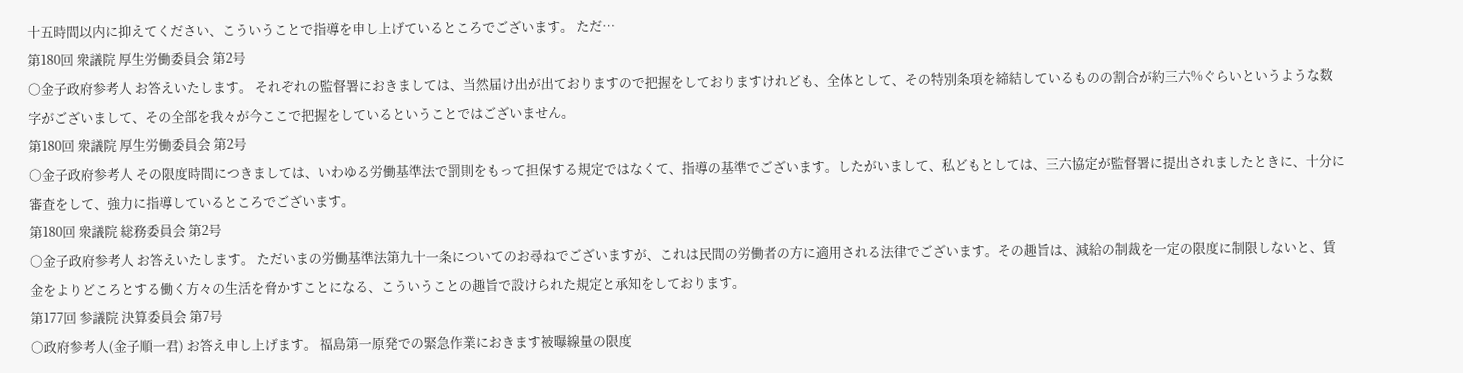十五時間以内に抑えてください、こういうことで指導を申し上げているところでございます。 ただ…
第180回 衆議院 厚生労働委員会 第2号
○金子政府参考人 お答えいたします。 それぞれの監督署におきましては、当然届け出が出ておりますので把握をしておりますけれども、全体として、その特別条項を締結しているものの割合が約三六%ぐらいというような数字がございまして、その全部を我々が今ここで把握をしているということではございません。
第180回 衆議院 厚生労働委員会 第2号
○金子政府参考人 その限度時間につきましては、いわゆる労働基準法で罰則をもって担保する規定ではなくて、指導の基準でございます。したがいまして、私どもとしては、三六協定が監督署に提出されましたときに、十分に審査をして、強力に指導しているところでございます。
第180回 衆議院 総務委員会 第2号
○金子政府参考人 お答えいたします。 ただいまの労働基準法第九十一条についてのお尋ねでございますが、これは民間の労働者の方に適用される法律でございます。その趣旨は、減給の制裁を一定の限度に制限しないと、賃金をよりどころとする働く方々の生活を脅かすことになる、こういうことの趣旨で設けられた規定と承知をしております。
第177回 参議院 決算委員会 第7号
○政府参考人(金子順一君) お答え申し上げます。 福島第一原発での緊急作業におきます被曝線量の限度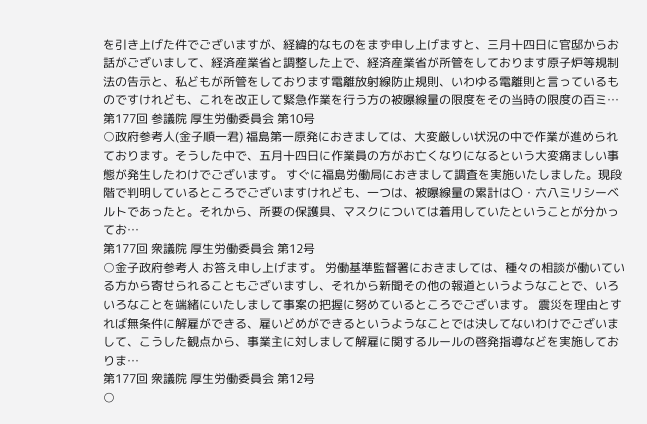を引き上げた件でございますが、経緯的なものをまず申し上げますと、三月十四日に官邸からお話がございまして、経済産業省と調整した上で、経済産業省が所管をしております原子炉等規制法の告示と、私どもが所管をしております電離放射線防止規則、いわゆる電離則と言っているものですけれども、これを改正して緊急作業を行う方の被曝線量の限度をその当時の限度の百ミ…
第177回 参議院 厚生労働委員会 第10号
○政府参考人(金子順一君) 福島第一原発におきましては、大変厳しい状況の中で作業が進められております。そうした中で、五月十四日に作業員の方がお亡くなりになるという大変痛ましい事態が発生したわけでございます。 すぐに福島労働局におきまして調査を実施いたしました。現段階で判明しているところでございますけれども、一つは、被曝線量の累計は〇・六八ミリシーベルトであったと。それから、所要の保護具、マスクについては着用していたということが分かってお…
第177回 衆議院 厚生労働委員会 第12号
○金子政府参考人 お答え申し上げます。 労働基準監督署におきましては、種々の相談が働いている方から寄せられることもございますし、それから新聞その他の報道というようなことで、いろいろなことを端緒にいたしまして事案の把握に努めているところでございます。 震災を理由とすれば無条件に解雇ができる、雇いどめができるというようなことでは決してないわけでございまして、こうした観点から、事業主に対しまして解雇に関するルールの啓発指導などを実施しておりま…
第177回 衆議院 厚生労働委員会 第12号
○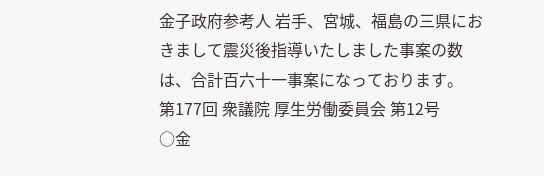金子政府参考人 岩手、宮城、福島の三県におきまして震災後指導いたしました事案の数は、合計百六十一事案になっております。
第177回 衆議院 厚生労働委員会 第12号
○金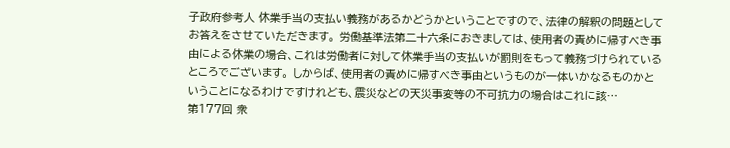子政府参考人 休業手当の支払い義務があるかどうかということですので、法律の解釈の問題としてお答えをさせていただきます。 労働基準法第二十六条におきましては、使用者の責めに帰すべき事由による休業の場合、これは労働者に対して休業手当の支払いが罰則をもって義務づけられているところでございます。 しからば、使用者の責めに帰すべき事由というものが一体いかなるものかということになるわけですけれども、震災などの天災事変等の不可抗力の場合はこれに該…
第177回 衆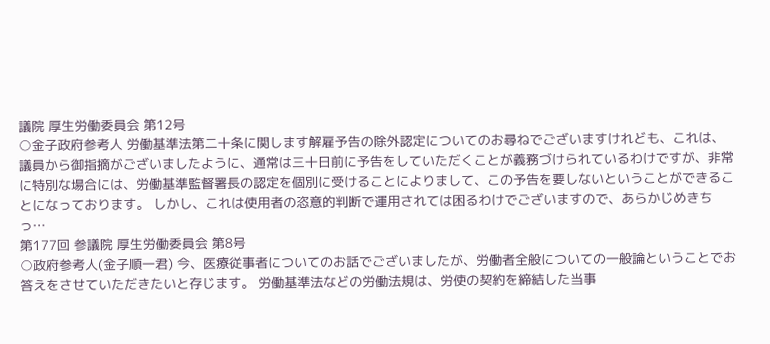議院 厚生労働委員会 第12号
○金子政府参考人 労働基準法第二十条に関します解雇予告の除外認定についてのお尋ねでございますけれども、これは、議員から御指摘がございましたように、通常は三十日前に予告をしていただくことが義務づけられているわけですが、非常に特別な場合には、労働基準監督署長の認定を個別に受けることによりまして、この予告を要しないということができることになっております。 しかし、これは使用者の恣意的判断で運用されては困るわけでございますので、あらかじめきちっ…
第177回 参議院 厚生労働委員会 第8号
○政府参考人(金子順一君) 今、医療従事者についてのお話でございましたが、労働者全般についての一般論ということでお答えをさせていただきたいと存じます。 労働基準法などの労働法規は、労使の契約を締結した当事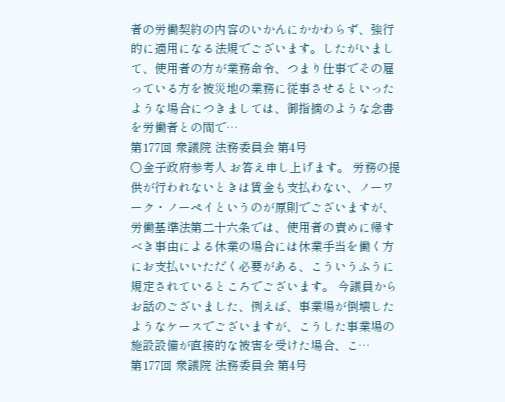者の労働契約の内容のいかんにかかわらず、強行的に適用になる法規でございます。したがいまして、使用者の方が業務命令、つまり仕事でその雇っている方を被災地の業務に従事させるといったような場合につきましては、御指摘のような念書を労働者との間で…
第177回 衆議院 法務委員会 第4号
○金子政府参考人 お答え申し上げます。 労務の提供が行われないときは賃金も支払わない、ノーワーク・ノーペイというのが原則でございますが、労働基準法第二十六条では、使用者の責めに帰すべき事由による休業の場合には休業手当を働く方にお支払いいただく必要がある、こういうふうに規定されているところでございます。 今議員からお話のございました、例えば、事業場が倒壊したようなケースでございますが、こうした事業場の施設設備が直接的な被害を受けた場合、こ…
第177回 衆議院 法務委員会 第4号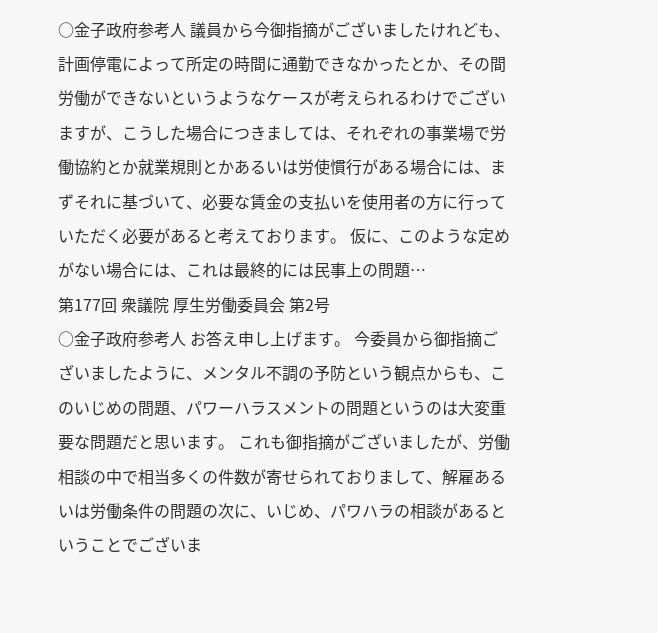○金子政府参考人 議員から今御指摘がございましたけれども、計画停電によって所定の時間に通勤できなかったとか、その間労働ができないというようなケースが考えられるわけでございますが、こうした場合につきましては、それぞれの事業場で労働協約とか就業規則とかあるいは労使慣行がある場合には、まずそれに基づいて、必要な賃金の支払いを使用者の方に行っていただく必要があると考えております。 仮に、このような定めがない場合には、これは最終的には民事上の問題…
第177回 衆議院 厚生労働委員会 第2号
○金子政府参考人 お答え申し上げます。 今委員から御指摘ございましたように、メンタル不調の予防という観点からも、このいじめの問題、パワーハラスメントの問題というのは大変重要な問題だと思います。 これも御指摘がございましたが、労働相談の中で相当多くの件数が寄せられておりまして、解雇あるいは労働条件の問題の次に、いじめ、パワハラの相談があるということでございま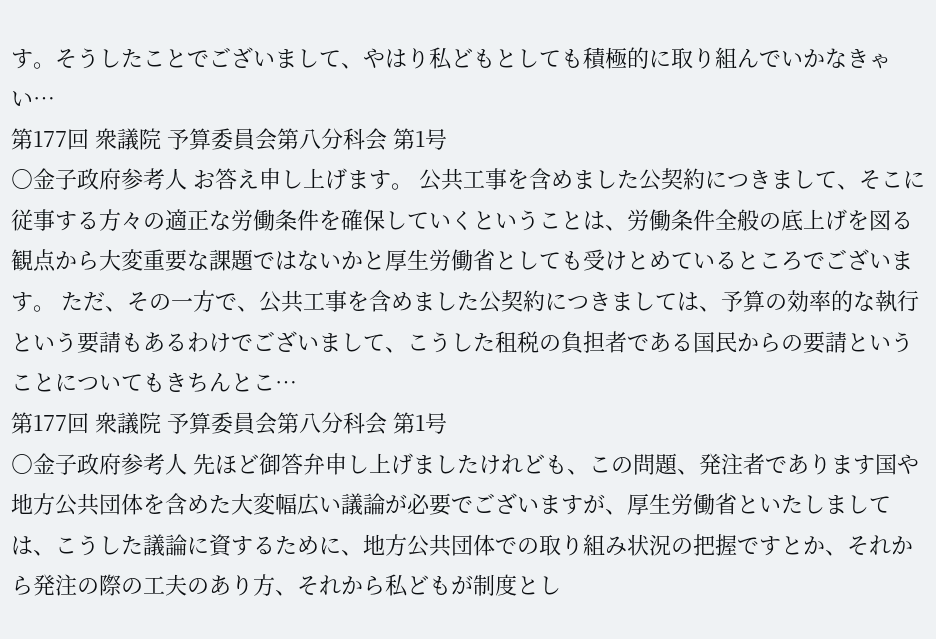す。そうしたことでございまして、やはり私どもとしても積極的に取り組んでいかなきゃい…
第177回 衆議院 予算委員会第八分科会 第1号
○金子政府参考人 お答え申し上げます。 公共工事を含めました公契約につきまして、そこに従事する方々の適正な労働条件を確保していくということは、労働条件全般の底上げを図る観点から大変重要な課題ではないかと厚生労働省としても受けとめているところでございます。 ただ、その一方で、公共工事を含めました公契約につきましては、予算の効率的な執行という要請もあるわけでございまして、こうした租税の負担者である国民からの要請ということについてもきちんとこ…
第177回 衆議院 予算委員会第八分科会 第1号
○金子政府参考人 先ほど御答弁申し上げましたけれども、この問題、発注者であります国や地方公共団体を含めた大変幅広い議論が必要でございますが、厚生労働省といたしましては、こうした議論に資するために、地方公共団体での取り組み状況の把握ですとか、それから発注の際の工夫のあり方、それから私どもが制度とし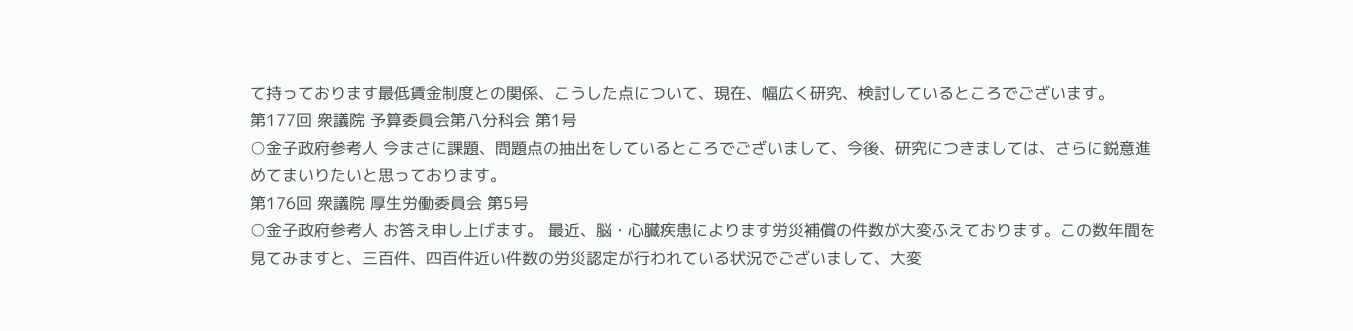て持っております最低賃金制度との関係、こうした点について、現在、幅広く研究、検討しているところでございます。
第177回 衆議院 予算委員会第八分科会 第1号
○金子政府参考人 今まさに課題、問題点の抽出をしているところでございまして、今後、研究につきましては、さらに鋭意進めてまいりたいと思っております。
第176回 衆議院 厚生労働委員会 第5号
○金子政府参考人 お答え申し上げます。 最近、脳・心臓疾患によります労災補償の件数が大変ふえております。この数年間を見てみますと、三百件、四百件近い件数の労災認定が行われている状況でございまして、大変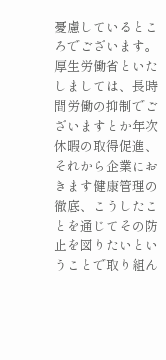憂慮しているところでございます。 厚生労働省といたしましては、長時間労働の抑制でございますとか年次休暇の取得促進、それから企業におきます健康管理の徹底、こうしたことを通じてその防止を図りたいということで取り組ん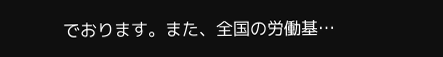でおります。また、全国の労働基…